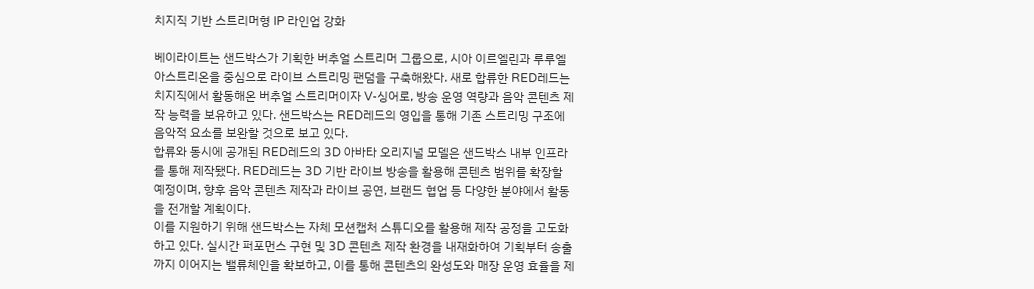치지직 기반 스트리머형 IP 라인업 강화

베이라이트는 샌드박스가 기획한 버추얼 스트리머 그룹으로, 시아 이르엘린과 루루엘 아스트리온을 중심으로 라이브 스트리밍 팬덤을 구축해왔다. 새로 합류한 RED레드는 치지직에서 활동해온 버추얼 스트리머이자 V-싱어로, 방송 운영 역량과 음악 콘텐츠 제작 능력을 보유하고 있다. 샌드박스는 RED레드의 영입을 통해 기존 스트리밍 구조에 음악적 요소를 보완할 것으로 보고 있다.
합류와 동시에 공개된 RED레드의 3D 아바타 오리지널 모델은 샌드박스 내부 인프라를 통해 제작됐다. RED레드는 3D 기반 라이브 방송을 활용해 콘텐츠 범위를 확장할 예정이며, 향후 음악 콘텐츠 제작과 라이브 공연, 브랜드 협업 등 다양한 분야에서 활동을 전개할 계획이다.
이를 지원하기 위해 샌드박스는 자체 모션캡처 스튜디오를 활용해 제작 공정을 고도화하고 있다. 실시간 퍼포먼스 구현 및 3D 콘텐츠 제작 환경을 내재화하여 기획부터 송출까지 이어지는 밸류체인을 확보하고, 이를 통해 콘텐츠의 완성도와 매장 운영 효율을 제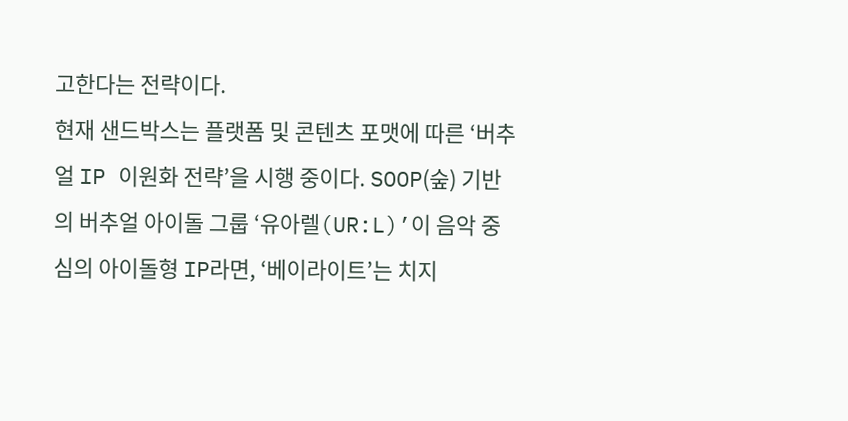고한다는 전략이다.
현재 샌드박스는 플랫폼 및 콘텐츠 포맷에 따른 ‘버추얼 IP 이원화 전략’을 시행 중이다. SOOP(숲) 기반의 버추얼 아이돌 그룹 ‘유아렐(UR:L)’이 음악 중심의 아이돌형 IP라면, ‘베이라이트’는 치지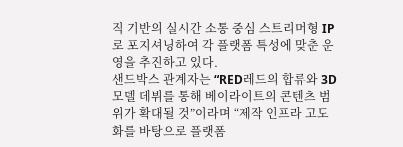직 기반의 실시간 소통 중심 스트리머형 IP로 포지셔닝하여 각 플랫폼 특성에 맞춘 운영을 추진하고 있다.
샌드박스 관계자는 “RED레드의 합류와 3D 모델 데뷔를 통해 베이라이트의 콘텐츠 범위가 확대될 것”이라며 “제작 인프라 고도화를 바탕으로 플랫폼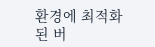환경에 최적화된 버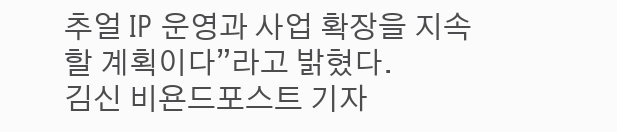추얼 IP 운영과 사업 확장을 지속할 계획이다”라고 밝혔다.
김신 비욘드포스트 기자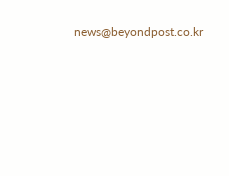news@beyondpost.co.kr